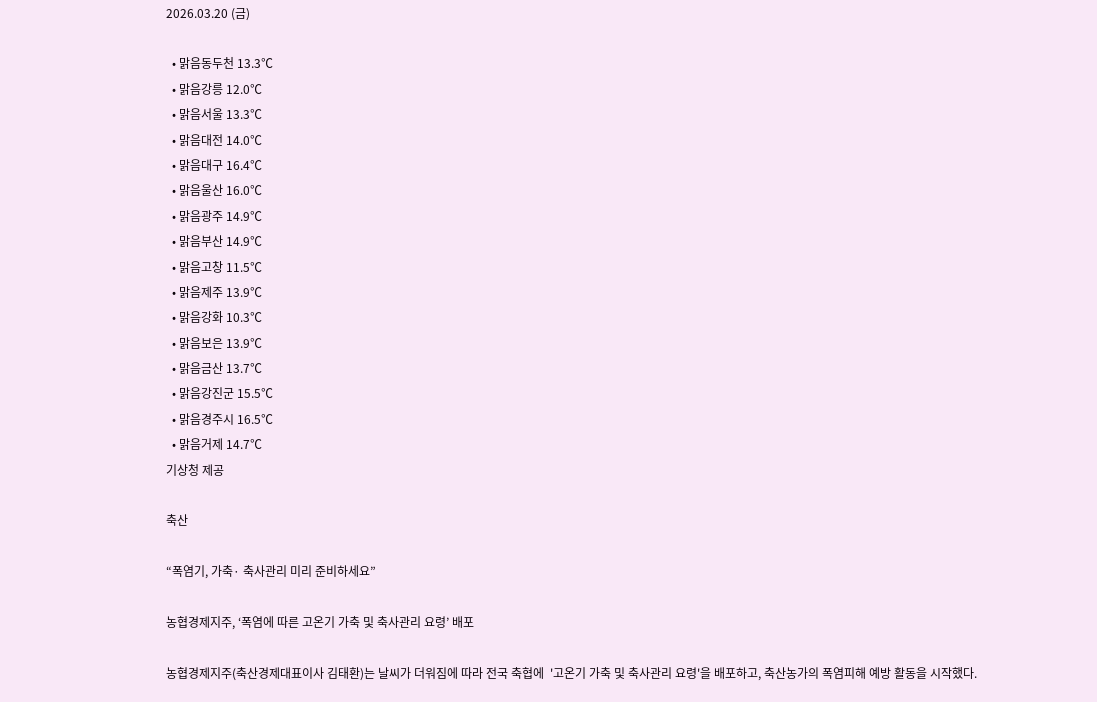2026.03.20 (금)

  • 맑음동두천 13.3℃
  • 맑음강릉 12.0℃
  • 맑음서울 13.3℃
  • 맑음대전 14.0℃
  • 맑음대구 16.4℃
  • 맑음울산 16.0℃
  • 맑음광주 14.9℃
  • 맑음부산 14.9℃
  • 맑음고창 11.5℃
  • 맑음제주 13.9℃
  • 맑음강화 10.3℃
  • 맑음보은 13.9℃
  • 맑음금산 13.7℃
  • 맑음강진군 15.5℃
  • 맑음경주시 16.5℃
  • 맑음거제 14.7℃
기상청 제공

축산

“폭염기, 가축· 축사관리 미리 준비하세요”

농협경제지주, ‘폭염에 따른 고온기 가축 및 축사관리 요령’ 배포

농협경제지주(축산경제대표이사 김태환)는 날씨가 더워짐에 따라 전국 축협에  '고온기 가축 및 축사관리 요령'을 배포하고, 축산농가의 폭염피해 예방 활동을 시작했다.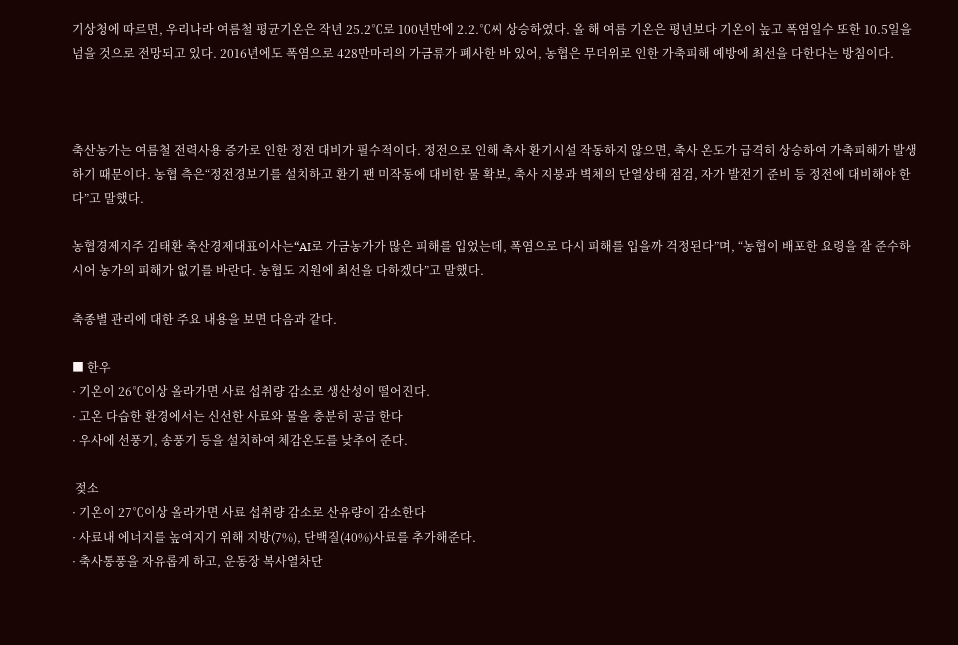기상청에 따르면, 우리나라 여름철 평균기온은 작년 25.2℃로 100년만에 2.2.℃씨 상승하였다. 올 해 여름 기온은 평년보다 기온이 높고 폭염일수 또한 10.5일을 넘을 것으로 전망되고 있다. 2016년에도 폭염으로 428만마리의 가금류가 폐사한 바 있어, 농협은 무더위로 인한 가축피해 예방에 최선을 다한다는 방침이다.



축산농가는 여름철 전력사용 증가로 인한 정전 대비가 필수적이다. 정전으로 인해 축사 환기시설 작동하지 않으면, 축사 온도가 급격히 상승하여 가축피해가 발생하기 때문이다. 농협 측은“정전경보기를 설치하고 환기 팬 미작동에 대비한 물 확보, 축사 지붕과 벽체의 단열상태 점검, 자가 발전기 준비 등 정전에 대비해야 한다”고 말했다.

농협경제지주 김태환 축산경제대표이사는“AI로 가금농가가 많은 피해를 입었는데, 폭염으로 다시 피해를 입을까 걱정된다”며, “농협이 배포한 요령을 잘 준수하시어 농가의 피해가 없기를 바란다. 농협도 지원에 최선을 다하겠다”고 말했다.

축종별 관리에 대한 주요 내용을 보면 다음과 같다.

■ 한우
· 기온이 26℃이상 올라가면 사료 섭취량 감소로 생산성이 떨어진다.
· 고온 다습한 환경에서는 신선한 사료와 물을 충분히 공급 한다
· 우사에 선풍기, 송풍기 등을 설치하여 체감온도를 낮추어 준다.

 젖소
· 기온이 27℃이상 올라가면 사료 섭취량 감소로 산유량이 감소한다
· 사료내 에너지를 높여지기 위해 지방(7%), 단백질(40%)사료를 추가해준다.
· 축사통풍을 자유롭게 하고, 운동장 복사열차단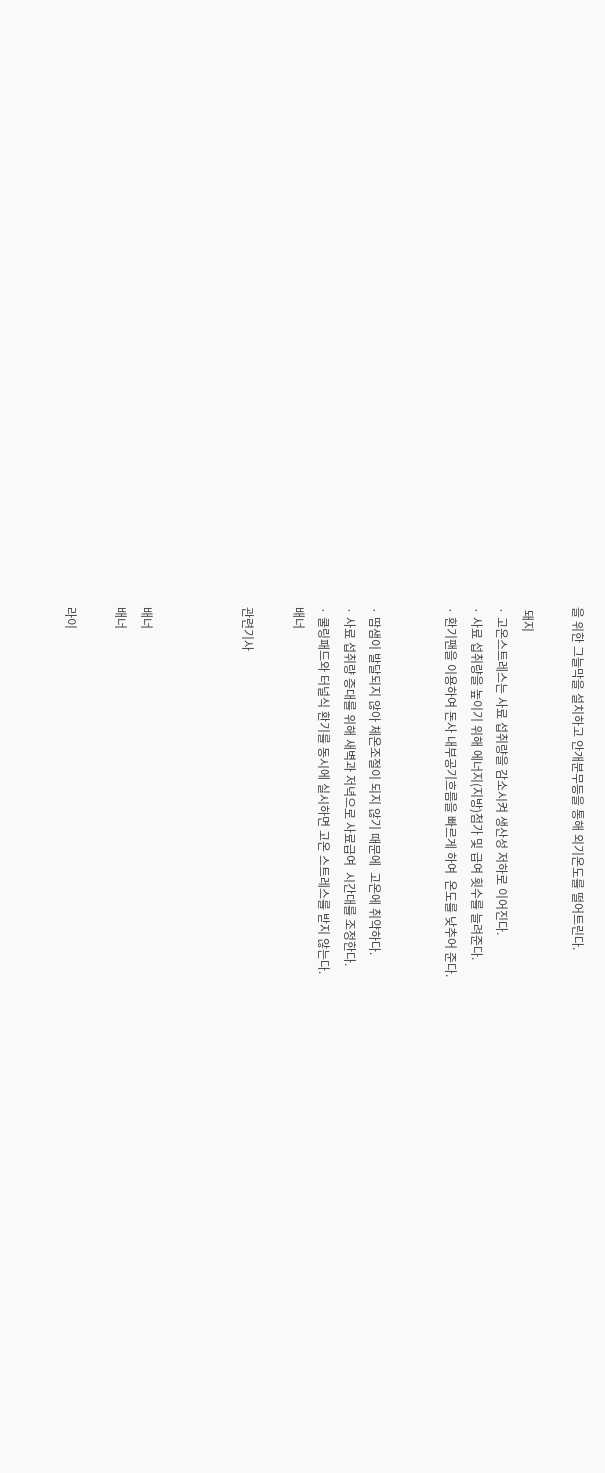을 위한 그늘막을 설치하고 안개분무등을 통해 외기온도를 떨어트린다.

 돼지
· 고온스트레스는 사료 섭취량을 감소시켜 생산성 저하로 이어진다.
· 사료 섭취량을 높이기 위해 에너지(지방)첨가 및 급여 횟수를 늘려준다.
· 환기팬을 이용하여 돈사 내부공기흐름을 빠르게 하여  온도를 낮추어 준다.


· 땀샘이 발달되지 않아 체온조절이 되지 않기 때문에  고온에 취약하다.
· 사료 섭취량 증대를 위해 새벽과 저녁으로 사료급여  시간대를 조정한다.
· 쿨링패드와 터널식 환기를 동시에 실시하면 고온 스트레스를 받지 않는다.
배너

관련기사



배너
배너

라이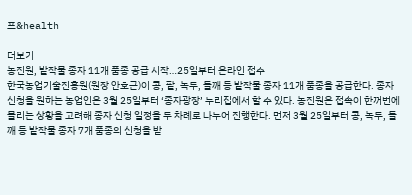프&health

더보기
농진원, 밭작물 종자 11개 품종 공급 시작…25일부터 온라인 접수
한국농업기술진흥원(원장 안호근)이 콩, 팥, 녹두, 들깨 등 밭작물 종자 11개 품종을 공급한다. 종자 신청을 원하는 농업인은 3월 25일부터 ‘종자광장’ 누리집에서 할 수 있다. 농진원은 접속이 한꺼번에 몰리는 상황을 고려해 종자 신청 일정을 두 차례로 나누어 진행한다. 먼저 3월 25일부터 콩, 녹두, 들깨 등 밭작물 종자 7개 품종의 신청을 받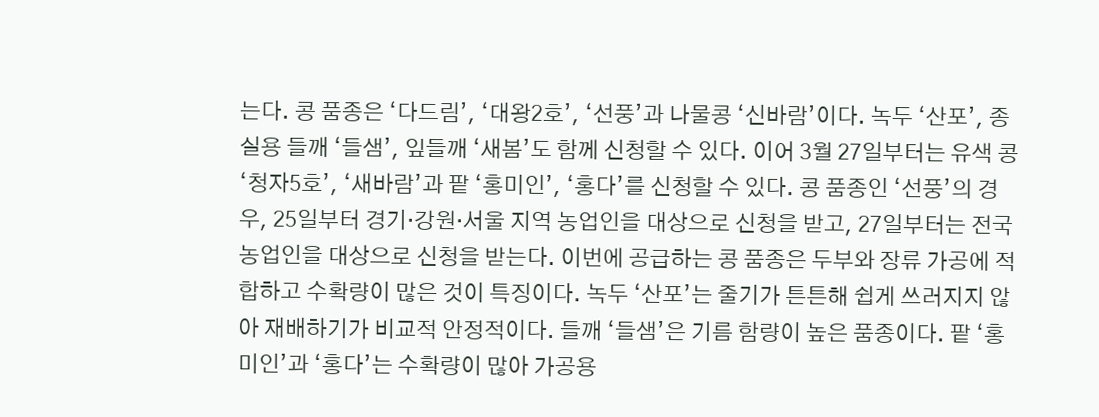는다. 콩 품종은 ‘다드림’, ‘대왕2호’, ‘선풍’과 나물콩 ‘신바람’이다. 녹두 ‘산포’, 종실용 들깨 ‘들샘’, 잎들깨 ‘새봄’도 함께 신청할 수 있다. 이어 3월 27일부터는 유색 콩 ‘청자5호’, ‘새바람’과 팥 ‘홍미인’, ‘홍다’를 신청할 수 있다. 콩 품종인 ‘선풍’의 경우, 25일부터 경기·강원·서울 지역 농업인을 대상으로 신청을 받고, 27일부터는 전국 농업인을 대상으로 신청을 받는다. 이번에 공급하는 콩 품종은 두부와 장류 가공에 적합하고 수확량이 많은 것이 특징이다. 녹두 ‘산포’는 줄기가 튼튼해 쉽게 쓰러지지 않아 재배하기가 비교적 안정적이다. 들깨 ‘들샘’은 기름 함량이 높은 품종이다. 팥 ‘홍미인’과 ‘홍다’는 수확량이 많아 가공용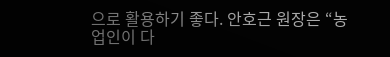으로 활용하기 좋다. 안호근 원장은 “농업인이 다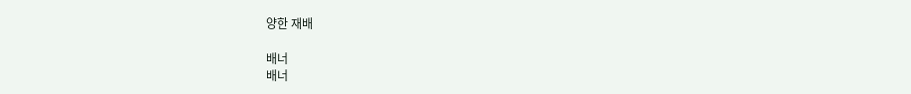양한 재배

배너
배너